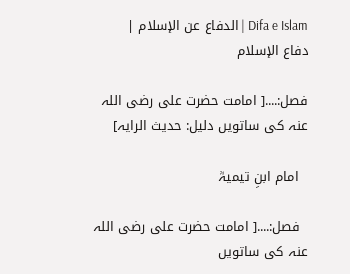Difa e Islam | الدفاع عن الإسلام | دفاع الإسلام

فصل:....[ امامت حضرت علی رضی اللہ عنہ کی ساتویں دلیل: حدیث الرایہ]

  امام ابنِ تیمیہؒ

  فصل:....[ امامت حضرت علی رضی اللہ عنہ کی ساتویں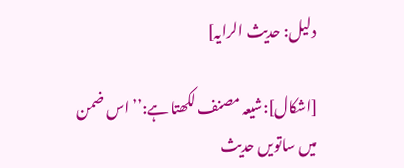دلیل: حدیث الرایہ]

[اشکال]:شیعہ مصنف لکھتا ہے:’’ اس ضمن میں ساتویں حدیث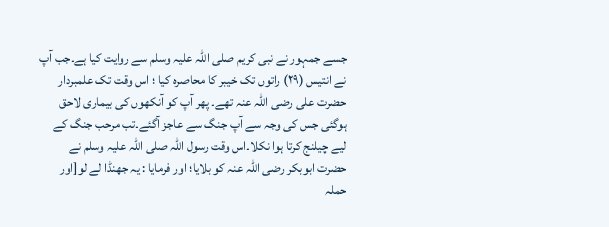جسے جمہور نے نبی کریم صلی اللہ علیہ وسلم سے روایت کیا ہے۔جب آپ نے انتیس (۲۹) راتوں تک خیبر کا محاصرہ کیا ؛ اس وقت تک علمبردار حضرت علی رضی اللہ عنہ تھے۔ پھر آپ کو آنکھوں کی بیماری لاحق ہوگئی جس کی وجہ سے آپ جنگ سے عاجز آگئے۔تب مرحب جنگ کے لیے چیلنج کرتا ہوا نکلا۔اس وقت رسول اللہ صلی اللہ علیہ وسلم نے حضرت ابوبکر رضی اللہ عنہ کو بلایا؛ اور فرمایا : یہ جھنڈا لے لو[اور حملہ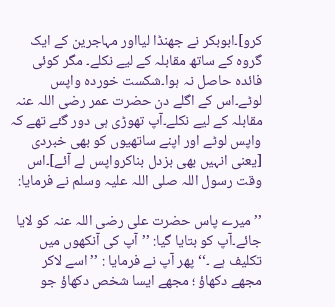کرو]۔ابوبکر نے جھنڈا لیااور مہاجرین کے ایک گروہ کے ساتھ مقابلہ کے لیے نکلے۔ مگر کوئی فائدہ حاصل نہ ہوا۔شکست خوردہ واپس لوٹے۔اس کے اگلے دن حضرت عمر رضی اللہ عنہ مقابلہ کے لیے نکلے۔آپ تھوڑی ہی دور گئے تھے کہ واپس لوٹے اور اپنے ساتھیوں کو بھی خبردی [یعنی انہیں بھی بزدل بناکرواپس لے آئے]۔اس وقت رسول اللہ صلی اللہ علیہ وسلم نے فرمایا:

’’میرے پاس حضرت علی رضی اللہ عنہ کو لایا جائے۔آپ کو بتایا گیا: ’’آپ کی آنکھوں میں تکلیف ہے ۔‘‘ پھر آپ نے فرمایا : ’’اسے لاکر مجھے دکھاؤ ؛ مجھے ایسا شخص دکھاؤ جو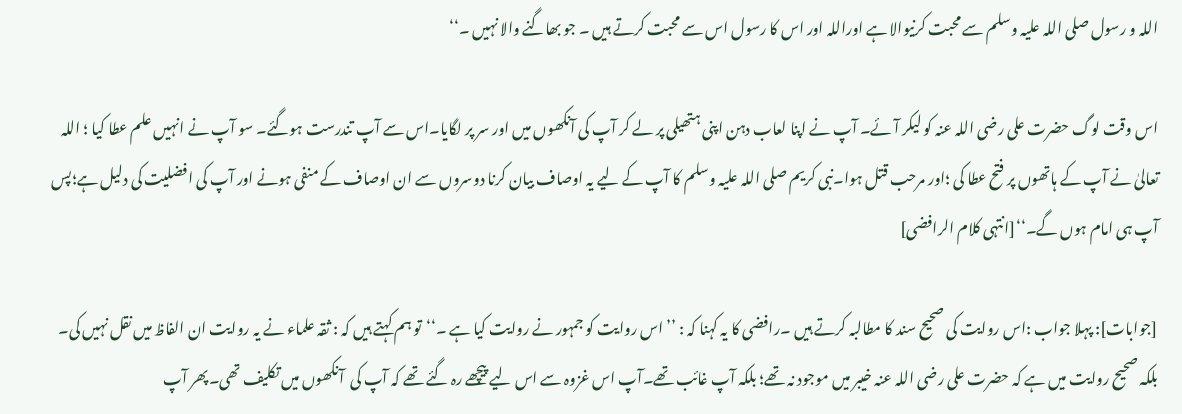اللہ و رسول صلی اللہ علیہ وسلم سے محبت کرنیوالا ہے اوراللہ اور اس کا رسول اس سے محبت کرتے ہیں ۔ جو بھاگنے والا نہیں ۔‘‘

اس وقت لوگ حضرت علی رضی اللہ عنہ کو لیکر آئے۔ آپ نے اپنا لعاب دہن اپنی ہتھیلی پر لے کر آپ کی آنکھوں میں اور سر پر لگایا۔اس سے آپ تندرست ہوگئے۔ سو آپ نے انہیں علم عطا کیا ؛ اللہ تعالیٰ نے آپ کے ہاتھوں پر فتح عطا کی ؛اور مرحب قتل ہوا۔نبی کریم صلی اللہ علیہ وسلم کا آپ کے لیے یہ اوصاف بیان کرنا دوسروں سے ان اوصاف کے منفی ہونے اور آپ کی افضلیت کی دلیل ہے؛پس آپ ہی امام ہوں گے۔‘‘[انتہی کلام الرافضی]

[جوابات]: پہلا جواب :اس روایت کی صحیح سند کا مطالبہ کرتے ہیں ۔رافضی کا یہ کہنا کہ : ’’ اس روایت کو جمہور نے روایت کیا ہے ۔‘‘تو ہم کہتے ہیں کہ : ثقہ علماء نے یہ روایت ان الفاظ میں نقل نہیں کی۔ بلکہ صحیح روایت میں ہے کہ حضرت علی رضی اللہ عنہ خیبر میں موجود نہ تھے؛ بلکہ آپ غائب تھے۔آپ اس غزوہ سے اس لیے پیچھے رہ گئے تھے کہ آپ کی  آنکھوں میں تکلیف تھی۔پھر آپ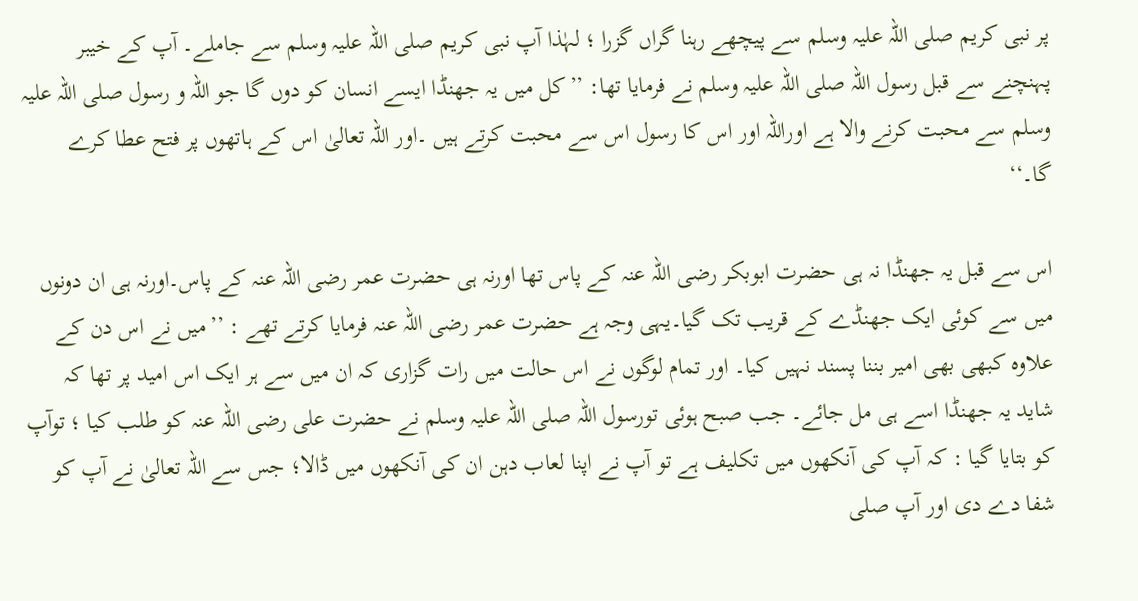پر نبی کریم صلی اللہ علیہ وسلم سے پیچھے رہنا گراں گزرا ؛ لہٰذا آپ نبی کریم صلی اللہ علیہ وسلم سے جاملے۔ آپ کے خیبر پہنچنے سے قبل رسول اللہ صلی اللہ علیہ وسلم نے فرمایا تھا: ’’کل میں یہ جھنڈا ایسے انسان کو دوں گا جو اللہ و رسول صلی اللہ علیہ وسلم سے محبت کرنے والا ہے اوراللہ اور اس کا رسول اس سے محبت کرتے ہیں ۔اور اللہ تعالیٰ اس کے ہاتھوں پر فتح عطا کرے گا۔‘‘

اس سے قبل یہ جھنڈا نہ ہی حضرت ابوبکر رضی اللہ عنہ کے پاس تھا اورنہ ہی حضرت عمر رضی اللہ عنہ کے پاس۔اورنہ ہی ان دونوں میں سے کوئی ایک جھنڈے کے قریب تک گیا۔یہی وجہ ہے حضرت عمر رضی اللہ عنہ فرمایا کرتے تھے : ’’میں نے اس دن کے علاوہ کبھی بھی امیر بننا پسند نہیں کیا۔ اور تمام لوگوں نے اس حالت میں رات گزاری کہ ان میں سے ہر ایک اس امید پر تھا کہ شاید یہ جھنڈا اسے ہی مل جائے۔ جب صبح ہوئی تورسول اللہ صلی اللہ علیہ وسلم نے حضرت علی رضی اللہ عنہ کو طلب کیا ؛ توآپ کو بتایا گیا : کہ آپ کی آنکھوں میں تکلیف ہے تو آپ نے اپنا لعاب دہن ان کی آنکھوں میں ڈالا؛ جس سے اللہ تعالیٰ نے آپ کو شفا دے دی اور آپ صلی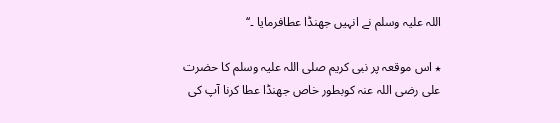اللہ علیہ وسلم نے انہیں جھنڈا عطافرمایا ۔‘‘

٭ اس موقعہ پر نبی کریم صلی اللہ علیہ وسلم کا حضرت علی رضی اللہ عنہ کوبطور خاص جھنڈا عطا کرنا آپ کی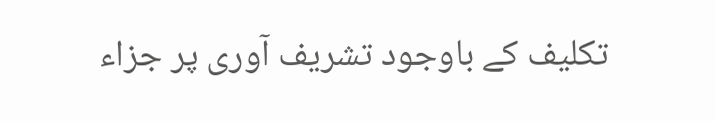تکلیف کے باوجود تشریف آوری پر جزاء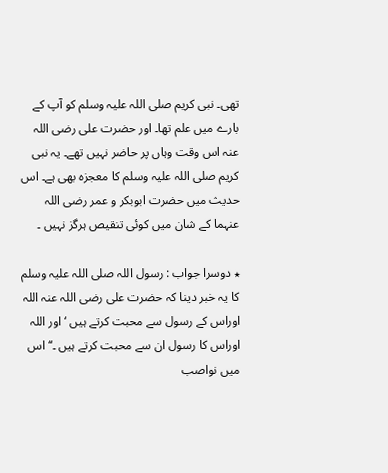تھی۔ نبی کریم صلی اللہ علیہ وسلم کو آپ کے بارے میں علم تھا۔ اور حضرت علی رضی اللہ عنہ اس وقت وہاں پر حاضر نہیں تھے۔ یہ نبی کریم صلی اللہ علیہ وسلم کا معجزہ بھی ہے۔ اس حدیث میں حضرت ابوبکر و عمر رضی اللہ عنہما کے شان میں کوئی تنقیص ہرگز نہیں ۔

٭ دوسرا جواب : رسول اللہ صلی اللہ علیہ وسلم کا یہ خبر دینا کہ حضرت علی رضی اللہ عنہ اللہ اوراس کے رسول سے محبت کرتے ہیں ‘ اور اللہ اوراس کا رسول ان سے محبت کرتے ہیں ۔‘‘ اس میں نواصب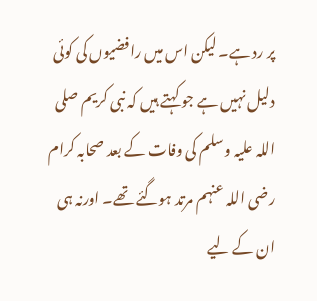پر رد ہے۔ لیکن اس میں رافضیوں کی کوئی دلیل نہیں ہے جو کہتے ہیں کہ نبی کریم صلی اللہ علیہ وسلم کی وفات کے بعد صحابہ کرام رضی اللہ عنہم مرتد ہوگئے تھے۔ اورنہ ہی ان کے لیے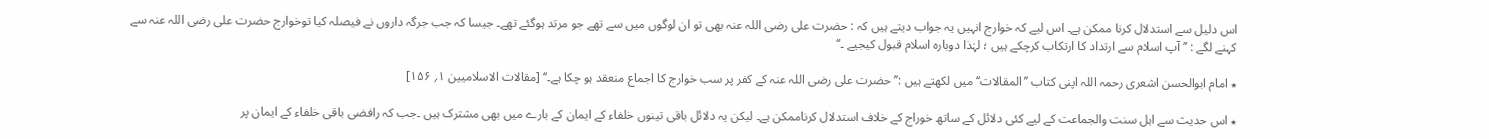اس دلیل سے استدلال کرنا ممکن ہے۔ اس لیے کہ خوارج انہیں یہ جواب دیتے ہیں کہ : حضرت علی رضی اللہ عنہ بھی تو ان لوگوں میں سے تھے جو مرتد ہوگئے تھے۔ جیسا کہ جب جرگہ داروں نے فیصلہ کیا توخوارج حضرت علی رضی اللہ عنہ سے کہنے لگے : ’’ آپ اسلام سے ارتداد کا ارتکاب کرچکے ہیں ؛ لہٰذا دوبارہ اسلام قبول کیجیے ۔‘‘

٭ امام ابوالحسن اشعری رحمہ اللہ اپنی کتاب ’’المقالات‘‘ میں لکھتے ہیں :’’حضرت علی رضی اللہ عنہ کے کفر پر سب خوارج کا اجماع منعقد ہو چکا ہے۔‘‘ [مقالات الاسلامیین ۱؍ ۱۵۶]

٭ اس حدیث سے اہل سنت والجماعت کے لیے کئی دلائل کے ساتھ خوراج کے خلاف استدلال کرناممکن ہے۔ لیکن یہ دلائل باقی تینوں خلفاء کے ایمان کے بارے میں بھی مشترک ہیں ۔جب کہ رافضی باقی خلفاء کے ایمان پر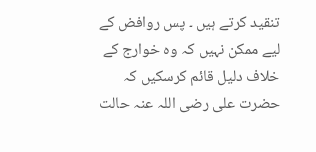تنقید کرتے ہیں ۔ پس روافض کے لیے ممکن نہیں کہ وہ خوارج کے خلاف دلیل قائم کرسکیں کہ حضرت علی رضی اللہ عنہ حالت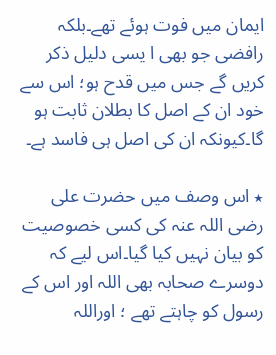ایمان میں فوت ہوئے تھے۔بلکہ رافضی جو بھی ا یسی دلیل ذکر کریں گے جس میں قدح ہو؛ اس سے خود ان کے اصل کا بطلان ثابت ہو گا۔کیونکہ ان کی اصل ہی فاسد ہے۔

٭ اس وصف میں حضرت علی رضی اللہ عنہ کی کسی خصوصیت کو بیان نہیں کیا گیا۔اس لیے کہ دوسرے صحابہ بھی اللہ اور اس کے رسول کو چاہتے تھے ؛ اوراللہ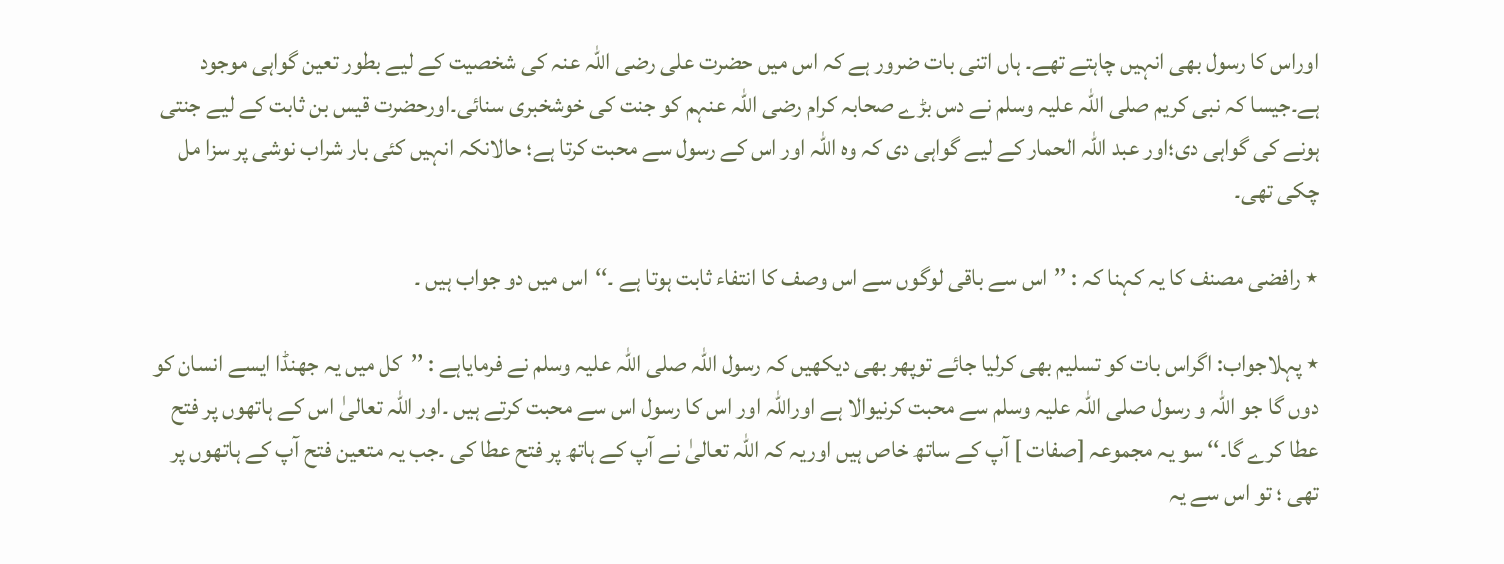اوراس کا رسول بھی انہیں چاہتے تھے۔ ہاں اتنی بات ضرور ہے کہ اس میں حضرت علی رضی اللہ عنہ کی شخصیت کے لیے بطور تعین گواہی موجود ہے۔جیسا کہ نبی کریم صلی اللہ علیہ وسلم نے دس بڑے صحابہ کرام رضی اللہ عنہم کو جنت کی خوشخبری سنائی۔اورحضرت قیس بن ثابت کے لیے جنتی ہونے کی گواہی دی؛اور عبد اللہ الحمار کے لیے گواہی دی کہ وہ اللہ اور اس کے رسول سے محبت کرتا ہے؛ حالانکہ انہیں کئی بار شراب نوشی پر سزا مل چکی تھی۔

٭ رافضی مصنف کا یہ کہنا کہ : ’’اس سے باقی لوگوں سے اس وصف کا انتفاء ثابت ہوتا ہے ۔‘‘اس میں دو جواب ہیں ۔

٭ پہلاجواب: اگراس بات کو تسلیم بھی کرلیا جائے توپھر بھی دیکھیں کہ رسول اللہ صلی اللہ علیہ وسلم نے فرمایاہے : ’’کل میں یہ جھنڈا ایسے انسان کو دوں گا جو اللہ و رسول صلی اللہ علیہ وسلم سے محبت کرنیوالا ہے اوراللہ اور اس کا رسول اس سے محبت کرتے ہیں ۔اور اللہ تعالیٰ اس کے ہاتھوں پر فتح عطا کرے گا۔‘‘ سو یہ مجموعہ [صفات ] آپ کے ساتھ خاص ہیں اوریہ کہ اللہ تعالیٰ نے آپ کے ہاتھ پر فتح عطا کی ۔جب یہ متعین فتح آپ کے ہاتھوں پر تھی ؛ تو اس سے یہ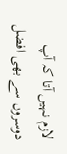لازم نہیں آتا کہ آپ دوسروں سے بھی افضل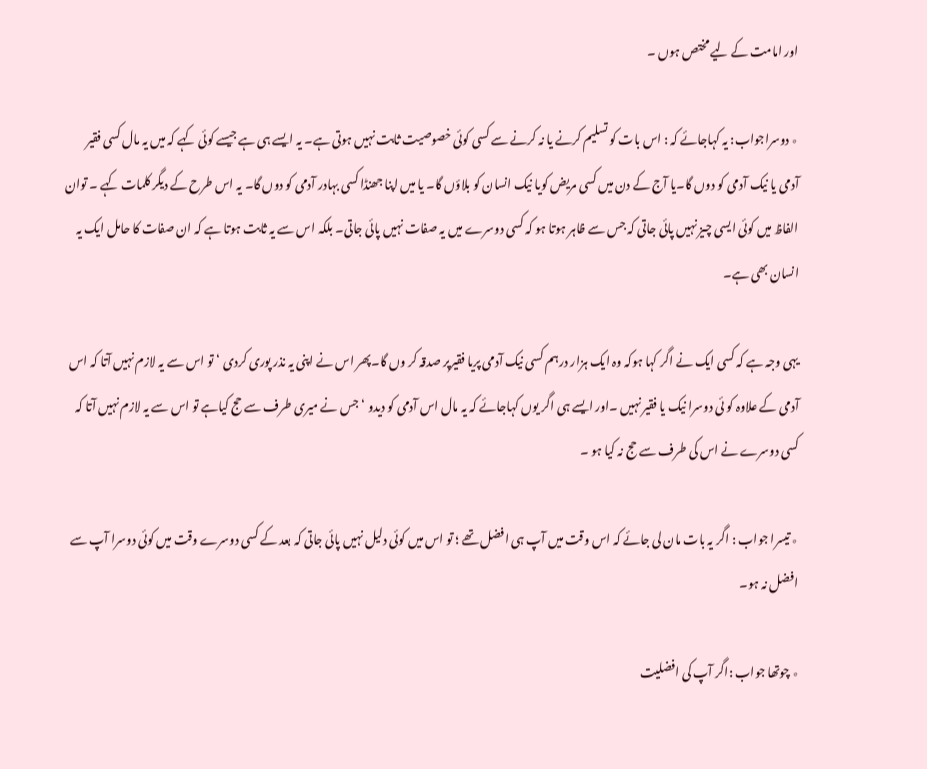اور امامت کے لیے مختص ہوں ۔

٭ دوسراجواب: یہ کہاجائے کہ : اس بات کو تسلیم کرنے یا نہ کرنے سے کسی کوئی خصوصیت ثابت نہیں ہوتی ہے۔ یہ ایسے ہی ہے جیسے کوئی کہے کہ میں یہ مال کسی فقیر آدمی یا نیک آدمی کو دوں گا۔یا آج کے دن میں کسی مریض کویا نیک انسان کو بلاؤں گا۔ یا میں اپنا جھنڈا کسی بہادر آدمی کو دوں گا۔ یہ اس طرح کے دیگر کلمات کہے ۔ توان الفاظ میں کوئی ایسی چیز نہیں پائی جاتی کہ جس سے ظاہر ہوتا ہو کہ کسی دوسرے میں یہ صفات نہیں پائی جاتی۔ بلکہ اس سے یہ ثابت ہوتا ہے کہ ان صفات کا حامل ایک یہ انسان بھی ہے۔

یہی وجہ ہے کہ کسی ایک نے اگر کہا ہوکہ وہ ایک ہزار درہم کسی نیک آدمی پریا فقیرپر صدقہ کر وں گا۔پھر اس نے اپنی یہ نذر پوری کردی ‘تو اس سے یہ لازم نہیں آتا کہ اس آدمی کے علاوہ کو ئی دوسرا نیک یا فقیر نہیں ۔اور ایسے ہی اگر یوں کہاجائے کہ یہ مال اس آدمی کو دیدو ‘ جس نے میری طرف سے حج کیاہے تو اس سے یہ لازم نہیں آتا کہ کسی دوسرے نے اس کی طرف سے حج نہ کیا ہو ۔

٭ تیسرا جواب : اگر یہ بات مان لی جائے کہ اس وقت میں آپ ہی افضل تھے ؛ تو اس میں کوئی دلیل نہیں پائی جاتی کہ بعد کے کسی دوسرے وقت میں کوئی دوسرا آپ سے افضل نہ ہو۔

٭ چوتھا جواب :اگر آپ کی افضلیت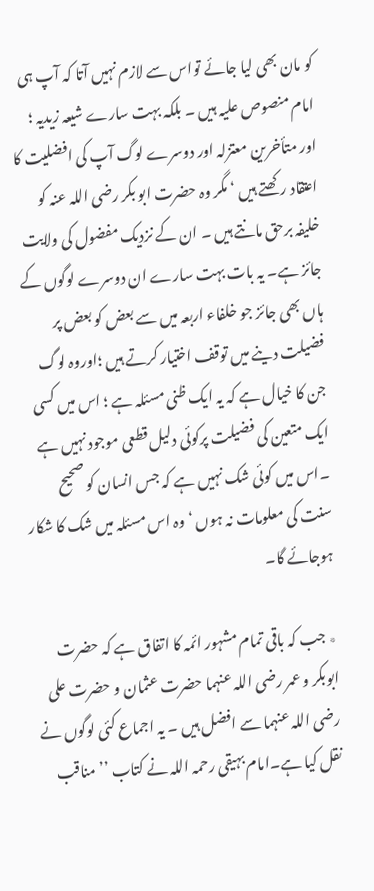کو مان بھی لیا جائے تواس سے لازم نہیں آتا کہ آپ ہی امام منصوص علیہ ہیں ۔ بلکہ بہت سارے شیعہ زیدیہ ؛ اور متأخرین معتزلہ اور دوسرے لوگ آپ کی افضلیت کا اعتقاد رکھتے ہیں ‘ مگر وہ حضرت ابو بکر رضی اللہ عنہ کو خلیفہ برحق مانتے ہیں ۔ ان کے نزدیک مفضول کی ولایت جائز ہے۔ یہ بات بہت سارے ان دوسرے لوگوں کے ہاں بھی جائز جو خلفاء اربعہ میں سے بعض کو بعض پر فضیلت دینے میں توقف اختیار کرتے ہیں ؛اوروہ لوگ جن کا خیال ہے کہ یہ ایک ظنی مسئلہ ہے ؛ اس میں کسی ایک متعین کی فضیلت پرکوئی دلیل قطعی موجود نہیں ہے ۔اس میں کوئی شک نہیں ہے کہ جس انسان کو صحیح سنت کی معلومات نہ ہوں ‘وہ اس مسئلہ میں شک کا شکار ہوجائے گا۔

٭ جب کہ باقی تمام مشہور ائمہ کا اتفاق ہے کہ حضرت ابوبکر و عمر رضی اللہ عنہما حضرت عثمان و حضرت علی رضی اللہ عنہما سے افضل ہیں ۔ یہ اجماع کئی لوگوں نے نقل کیا ہے۔امام بہیقی رحمہ اللہ نے کتاب ’’ مناقب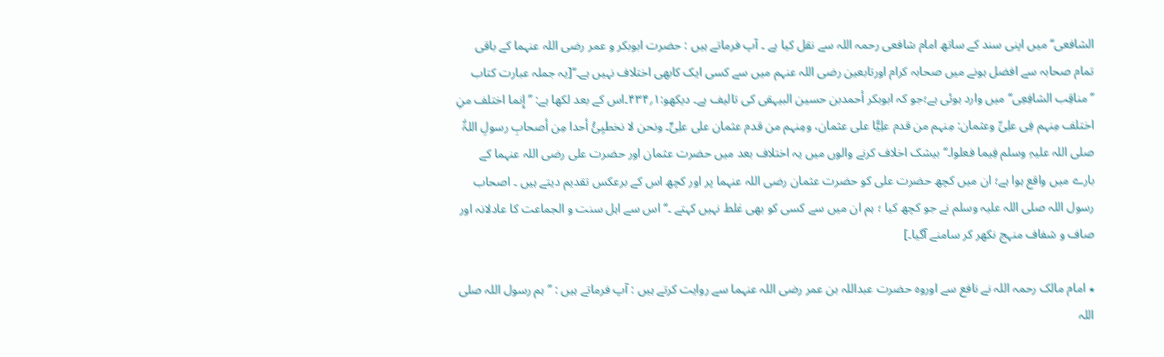الشافعی‘‘ میں اپنی سند کے ساتھ امام شافعی رحمہ اللہ سے نقل کیا ہے ۔ آپ فرماتے ہیں : حضرت ابوبکر و عمر رضی اللہ عنہما کے باقی تمام صحابہ سے افضل ہونے میں صحابہ کرام اورتابعین رضی اللہ عنہم میں سے کسی ایک کابھی اختلاف نہیں ہے۔‘‘[یہ جملہ عبارت کتاب ’’مناقِب الشافِعِی‘‘ میں وارد ہوئی ہے؛جو کہ ابوبکر أحمدبن حسین البیہقی کی تالیف ہے۔ دیکھو:۱؍۴۳۴۔اس کے بعد لکھا ہے: ’’ إِنما اختلف منِ اختلف مِنہم فِی علِیِّ وعثمان: مِنہم من قدم علِیًّا علی عثمان، ومِنہم من قدم عثمان علی علِیٍّ۔ ونحن لا نخطیِئُ أحدا مِن أصحابِ رسولِ اللہِّٰ صلی اللہ علیہِ وسلم فِیما فعلوا۔‘‘ بیشک اخلاف کرنے والوں میں یہ اختلاف بعد میں حضرت عثمان اور حضرت علی رضی اللہ عنہما کے بارے میں واقع ہوا ہے؛ ان میں کچھ حضرت علی کو حضرت عثمان رضی اللہ عنہما پر اور کچھ اس کے برعکس تقدیم دیتے ہیں ۔ اصحاب رسول اللہ صلی اللہ علیہ وسلم نے جو کچھ کیا ؛ ہم ان میں سے کسی کو بھی غلط نہیں کہتے ۔‘‘ اس سے اہل سنت و الجماعت کا عادلانہ اور صاف و شفاف منہج نکھر کر سامنے آگیا۔]

٭ امام مالک رحمہ اللہ نے نافع سے اوروہ حضرت عبداللہ بن عمر رضی اللہ عنہما سے روایت کرتے ہیں : آپ فرماتے ہیں : ’’ ہم رسول اللہ صلی اللہ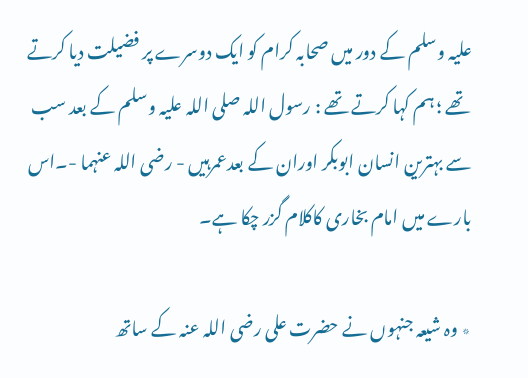علیہ وسلم کے دور میں صحابہ کرام کو ایک دوسرے پر فضیلت دیا کرتے تھے ؛ ہم کہا کرتے تھے : رسول اللہ صلی اللہ علیہ وسلم کے بعد سب سے بہترین انسان ابوبکر اوران کے بعدعمرہیں - رضی اللہ عنہما -۔اس بارے میں امام بخاری کاکلام گزر چکا ہے۔

٭ وہ شیعہ جنہوں نے حضرت علی رضی اللہ عنہ کے ساتھ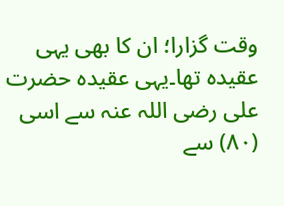وقت گزارا؛ ان کا بھی یہی عقیدہ تھا۔یہی عقیدہ حضرت علی رضی اللہ عنہ سے اسی (۸۰) سے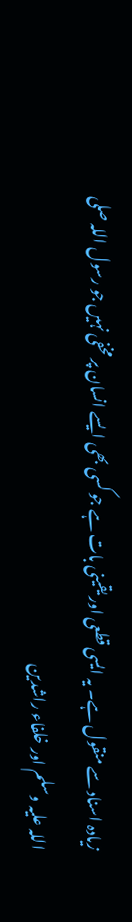زیادہ اسناد سے منقول ہے۔ یہ ایسی قطعی اور یقینی بات ہے جو کسی بھی ایسے انسان پر مخفی نہیں جو رسول اللہ صلی اللہ علیہ وسلم اور خلفاء راشدین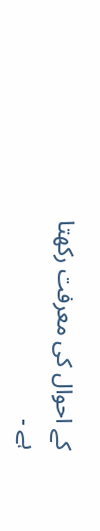کے احوال کی معرفت رکھتا ہے ۔